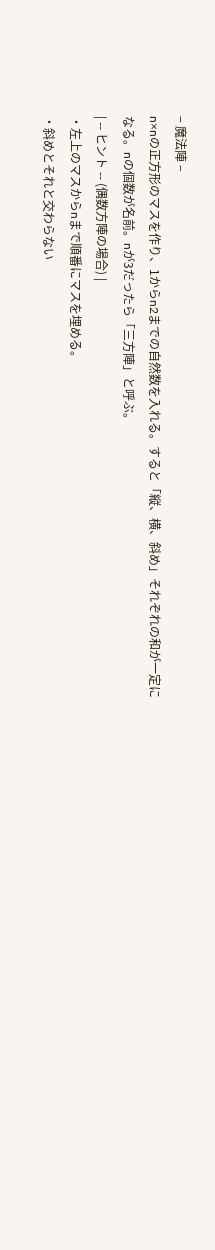− 魔法陣 −
n×nの正方形のマスを作り、1からn2までの自然数を入れる。すると「縦、横、斜め」それぞれの和が一定になる。nの個数が名前。nが3だったら「三方陣」と呼ぶ。
| -- ヒント -- (偶数方陣の場合) |
・左上のマスからnまで順番にマスを埋める。
・斜めとそれと交わらない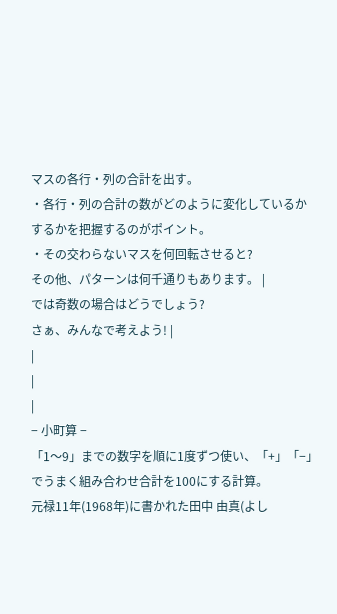マスの各行・列の合計を出す。
・各行・列の合計の数がどのように変化しているかするかを把握するのがポイント。
・その交わらないマスを何回転させると?
その他、パターンは何千通りもあります。 |
では奇数の場合はどうでしょう?
さぁ、みんなで考えよう! |
|
|
|
− 小町算 −
「1〜9」までの数字を順に1度ずつ使い、「+」「−」でうまく組み合わせ合計を100にする計算。
元禄11年(1968年)に書かれた田中 由真(よし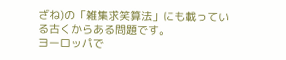ざね)の「雑集求笑算法」にも載っている古くからある問題です。
ヨーロッパで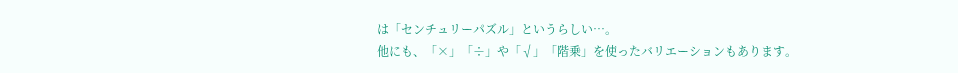は「センチュリーパズル」というらしい…。
他にも、「×」「÷」や「√」「階乗」を使ったバリエーションもあります。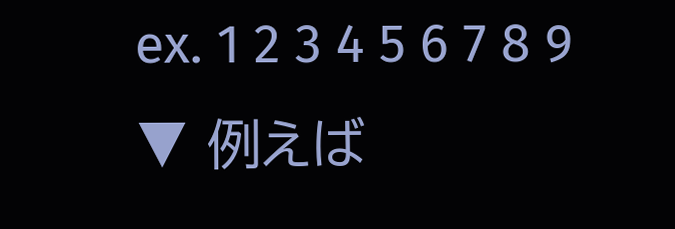ex. 1 2 3 4 5 6 7 8 9
▼ 例えば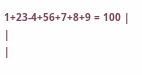1+23-4+56+7+8+9 = 100 |
|
|